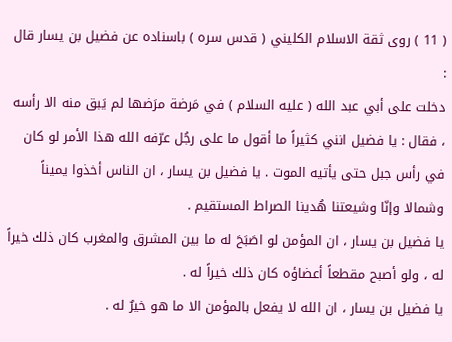( 11 ) روى ثقة الاسلام الكليني ( قدس سره ) باسناده عن فضيل بن يسار قال :
دخلت على أبي عبد الله ( عليه السلام ) في مَرضة مرَضها لم يَبق منه الا رأسه ، فقال : يا فضيل انني كثيراً ما أقول ما على رجُل عرّفه الله هذا الأمر لو كان في رأس جبل حتى يأتيه الموت . يا فضيل بن يسار ، ان الناس أخذوا يميناً وشمالا وإنّا وشيعتنا هُدينا الصراط المستقيم .
يا فضيل بن يسار ، ان المؤمن لو اصَبَحَ له ما بين المشرق والمغرب كان ذلك خيراً له ، ولو أصبح مقطعاً أعضاؤه كان ذلك خيراً له .
يا فضيل بن يسار ، ان الله لا يفعل بالمؤمن الا ما هو خيرٌ له .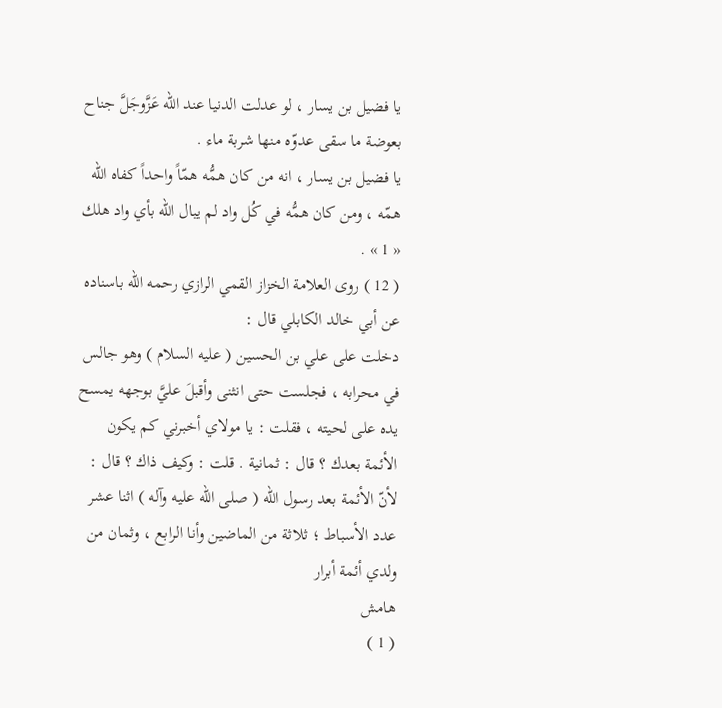يا فضيل بن يسار ، لو عدلت الدنيا عند الله عَزَّوجَلَّ جناح بعوضة ما سقى عدوّه منها شربة ماء .
يا فضيل بن يسار ، انه من كان همُّه همّاً واحداً كفاه الله همّه ، ومن كان همُّه في كُل واد لم يبال الله بأي واد هلك « 1 » .
( 12 ) روى العلامة الخزاز القمي الرازي رحمه الله باسناده عن أبي خالد الكابلي قال :
دخلت على علي بن الحسين ( عليه السلام ) وهو جالس في محرابه ، فجلست حتى انثنى وأقبلَ عليَّ بوجهه يمسح يده على لحيته ، فقلت : يا مولاي أخبرني كم يكون الأئمة بعدك ؟ قال : ثمانية . قلت : وكيف ذاك ؟ قال : لأنّ الأئمة بعد رسول الله ( صلى الله عليه وآله ) اثنا عشر عدد الأسباط ؛ ثلاثة من الماضين وأنا الرابع ، وثمان من ولدي أئمة أبرار
هامش
( 1 )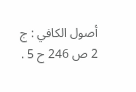أصول الكافي : ج 2 ص 246 ح 5 .